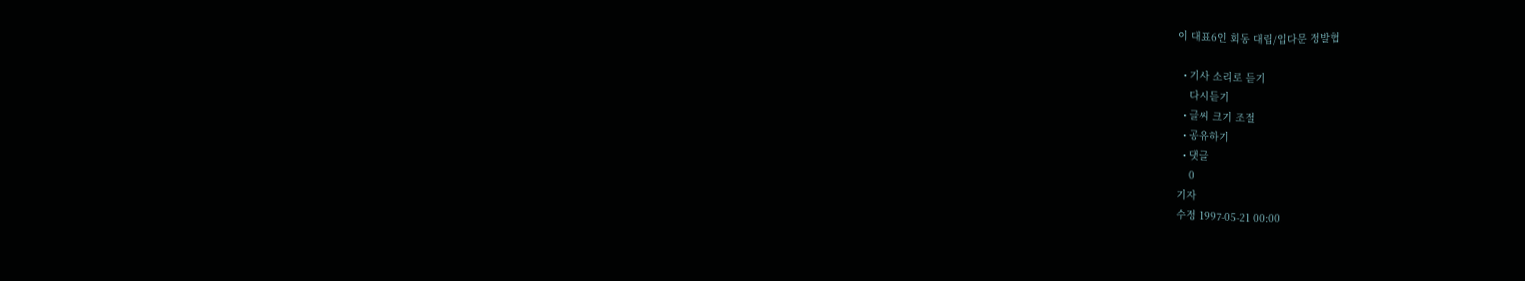이 대표6인 회동 대립/입다문 정발협

  • 기사 소리로 듣기
    다시듣기
  • 글씨 크기 조절
  • 공유하기
  • 댓글
    0
기자
수정 1997-05-21 00:00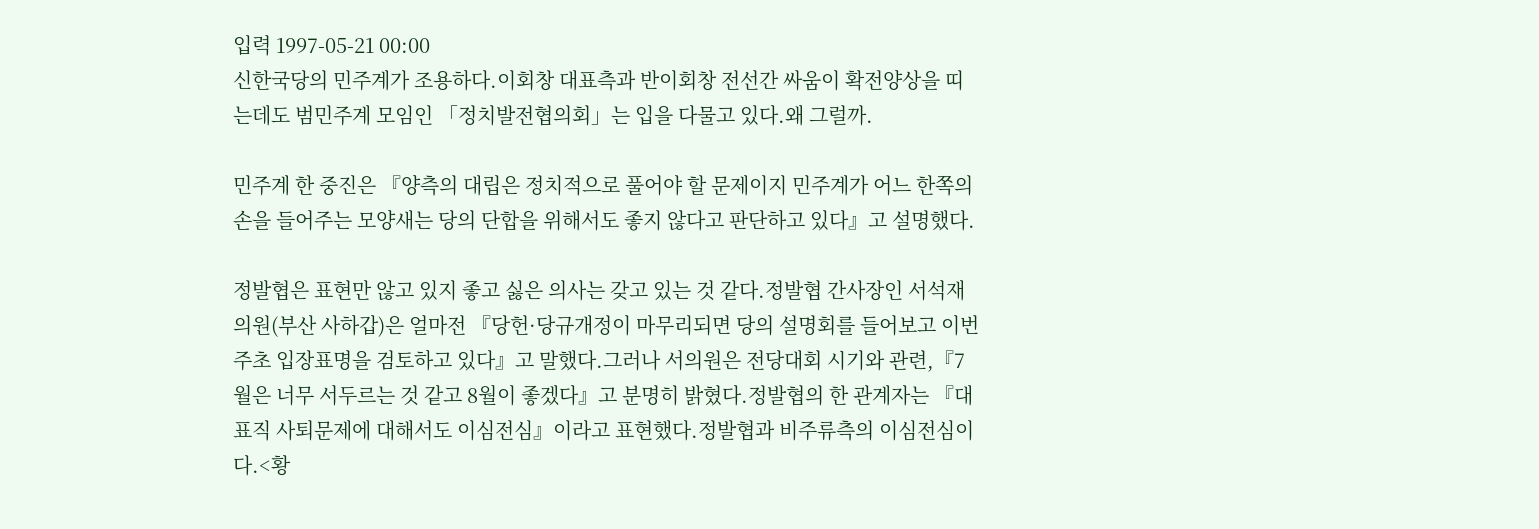입력 1997-05-21 00:00
신한국당의 민주계가 조용하다.이회창 대표측과 반이회창 전선간 싸움이 확전양상을 띠는데도 범민주계 모임인 「정치발전협의회」는 입을 다물고 있다.왜 그럴까.

민주계 한 중진은 『양측의 대립은 정치적으로 풀어야 할 문제이지 민주계가 어느 한쪽의 손을 들어주는 모양새는 당의 단합을 위해서도 좋지 않다고 판단하고 있다』고 설명했다.

정발협은 표현만 않고 있지 좋고 싫은 의사는 갖고 있는 것 같다.정발협 간사장인 서석재 의원(부산 사하갑)은 얼마전 『당헌·당규개정이 마무리되면 당의 설명회를 들어보고 이번주초 입장표명을 검토하고 있다』고 말했다.그러나 서의원은 전당대회 시기와 관련,『7월은 너무 서두르는 것 같고 8월이 좋겠다』고 분명히 밝혔다.정발협의 한 관계자는 『대표직 사퇴문제에 대해서도 이심전심』이라고 표현했다.정발협과 비주류측의 이심전심이다.<황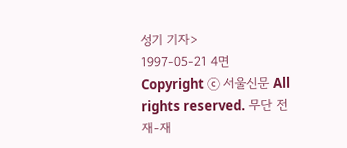성기 기자>
1997-05-21 4면
Copyright ⓒ 서울신문 All rights reserved. 무단 전재-재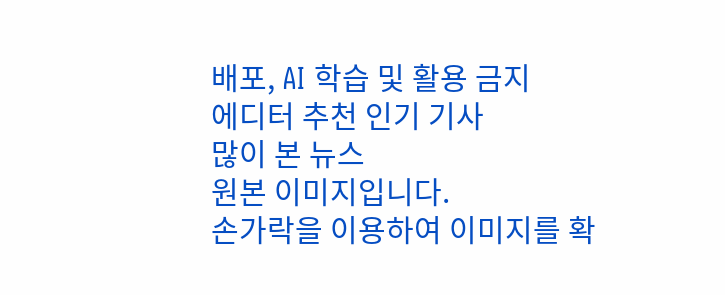배포, AI 학습 및 활용 금지
에디터 추천 인기 기사
많이 본 뉴스
원본 이미지입니다.
손가락을 이용하여 이미지를 확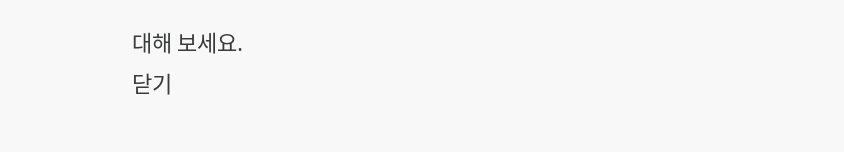대해 보세요.
닫기